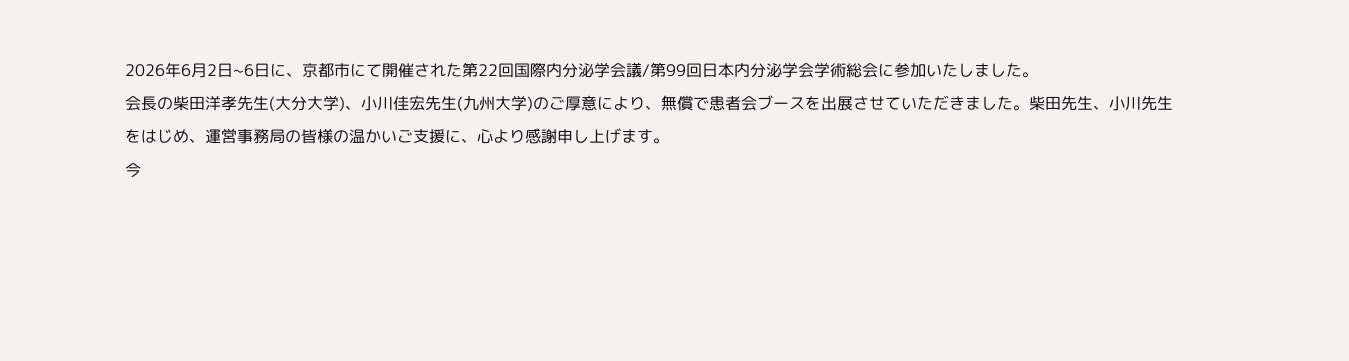2026年6月2日~6日に、京都市にて開催された第22回国際内分泌学会議/第99回日本内分泌学会学術総会に参加いたしました。
会長の柴田洋孝先生(大分大学)、小川佳宏先生(九州大学)のご厚意により、無償で患者会ブースを出展させていただきました。柴田先生、小川先生をはじめ、運営事務局の皆様の温かいご支援に、心より感謝申し上げます。
今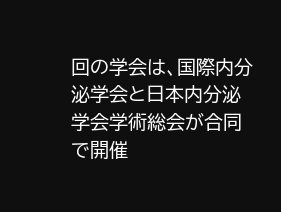回の学会は、国際内分泌学会と日本内分泌学会学術総会が合同で開催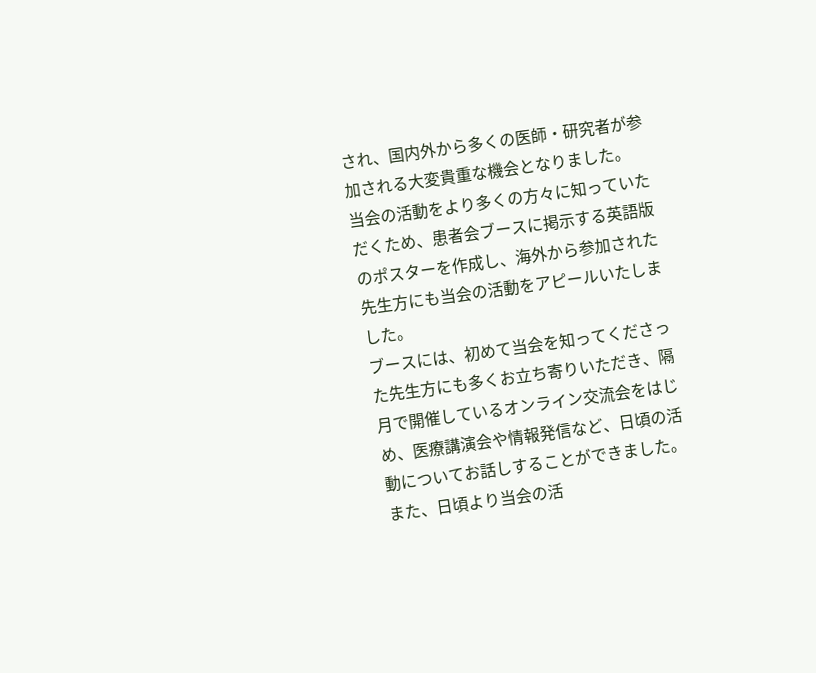され、国内外から多くの医師・研究者が参加される大変貴重な機会となりました。
当会の活動をより多くの方々に知っていただくため、患者会ブースに掲示する英語版のポスターを作成し、海外から参加された先生方にも当会の活動をアピールいたしました。
ブースには、初めて当会を知ってくださった先生方にも多くお立ち寄りいただき、隔月で開催しているオンライン交流会をはじめ、医療講演会や情報発信など、日頃の活動についてお話しすることができました。
また、日頃より当会の活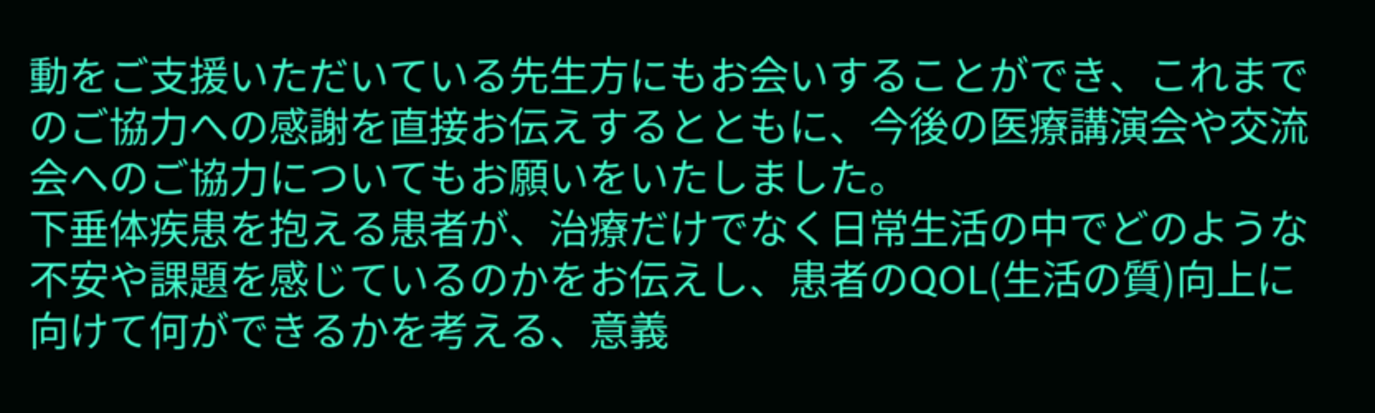動をご支援いただいている先生方にもお会いすることができ、これまでのご協力への感謝を直接お伝えするとともに、今後の医療講演会や交流会へのご協力についてもお願いをいたしました。
下垂体疾患を抱える患者が、治療だけでなく日常生活の中でどのような不安や課題を感じているのかをお伝えし、患者のQOL(生活の質)向上に向けて何ができるかを考える、意義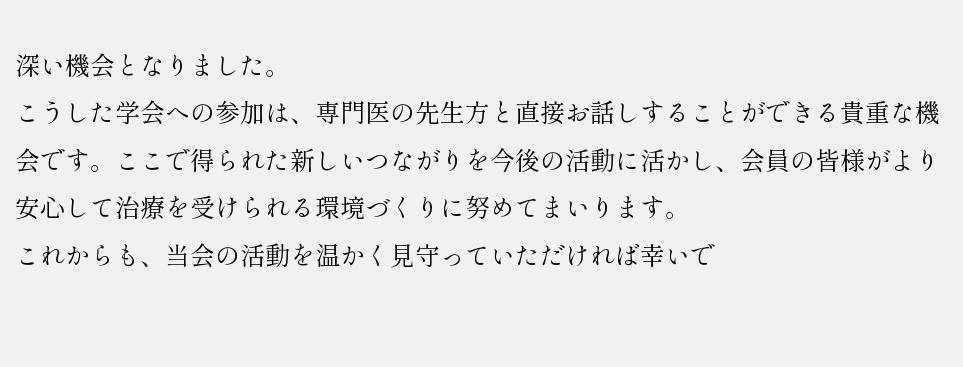深い機会となりました。
こうした学会への参加は、専門医の先生方と直接お話しすることができる貴重な機会です。ここで得られた新しいつながりを今後の活動に活かし、会員の皆様がより安心して治療を受けられる環境づくりに努めてまいります。
これからも、当会の活動を温かく見守っていただければ幸いで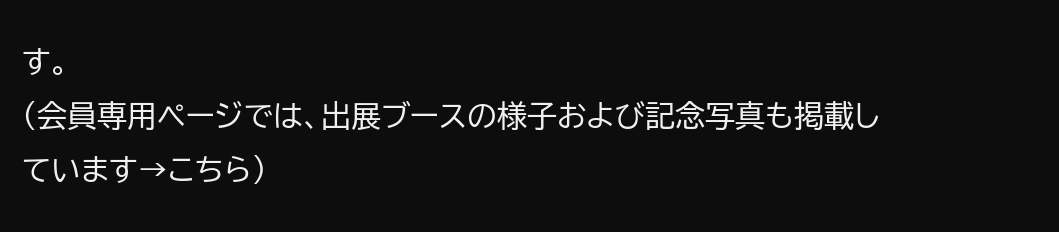す。
(会員専用ページでは、出展ブースの様子および記念写真も掲載しています→こちら)